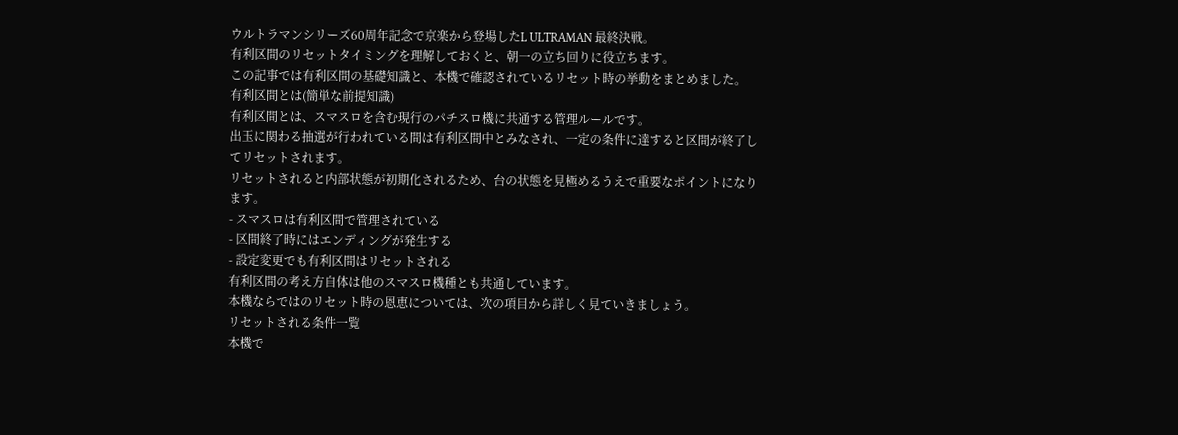ウルトラマンシリーズ60周年記念で京楽から登場したL ULTRAMAN 最終決戦。
有利区間のリセットタイミングを理解しておくと、朝一の立ち回りに役立ちます。
この記事では有利区間の基礎知識と、本機で確認されているリセット時の挙動をまとめました。
有利区間とは(簡単な前提知識)
有利区間とは、スマスロを含む現行のパチスロ機に共通する管理ルールです。
出玉に関わる抽選が行われている間は有利区間中とみなされ、一定の条件に達すると区間が終了してリセットされます。
リセットされると内部状態が初期化されるため、台の状態を見極めるうえで重要なポイントになります。
- スマスロは有利区間で管理されている
- 区間終了時にはエンディングが発生する
- 設定変更でも有利区間はリセットされる
有利区間の考え方自体は他のスマスロ機種とも共通しています。
本機ならではのリセット時の恩恵については、次の項目から詳しく見ていきましょう。
リセットされる条件一覧
本機で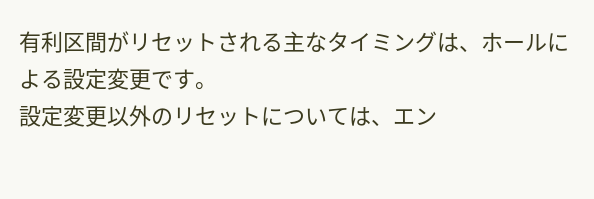有利区間がリセットされる主なタイミングは、ホールによる設定変更です。
設定変更以外のリセットについては、エン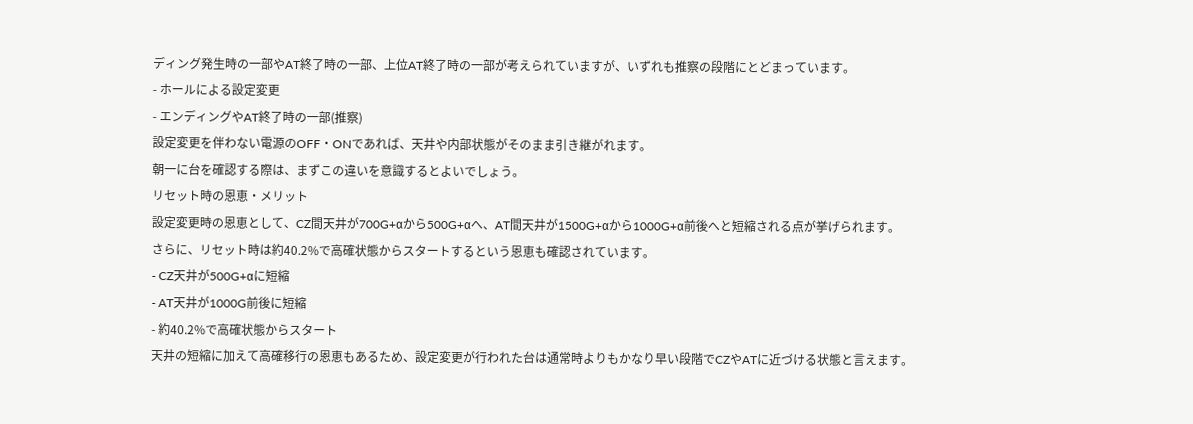ディング発生時の一部やAT終了時の一部、上位AT終了時の一部が考えられていますが、いずれも推察の段階にとどまっています。
- ホールによる設定変更
- エンディングやAT終了時の一部(推察)
設定変更を伴わない電源のOFF・ONであれば、天井や内部状態がそのまま引き継がれます。
朝一に台を確認する際は、まずこの違いを意識するとよいでしょう。
リセット時の恩恵・メリット
設定変更時の恩恵として、CZ間天井が700G+αから500G+αへ、AT間天井が1500G+αから1000G+α前後へと短縮される点が挙げられます。
さらに、リセット時は約40.2%で高確状態からスタートするという恩恵も確認されています。
- CZ天井が500G+αに短縮
- AT天井が1000G前後に短縮
- 約40.2%で高確状態からスタート
天井の短縮に加えて高確移行の恩恵もあるため、設定変更が行われた台は通常時よりもかなり早い段階でCZやATに近づける状態と言えます。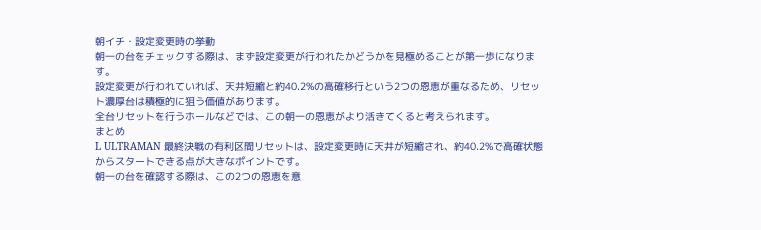朝イチ・設定変更時の挙動
朝一の台をチェックする際は、まず設定変更が行われたかどうかを見極めることが第一歩になります。
設定変更が行われていれば、天井短縮と約40.2%の高確移行という2つの恩恵が重なるため、リセット濃厚台は積極的に狙う価値があります。
全台リセットを行うホールなどでは、この朝一の恩恵がより活きてくると考えられます。
まとめ
L ULTRAMAN 最終決戦の有利区間リセットは、設定変更時に天井が短縮され、約40.2%で高確状態からスタートできる点が大きなポイントです。
朝一の台を確認する際は、この2つの恩恵を意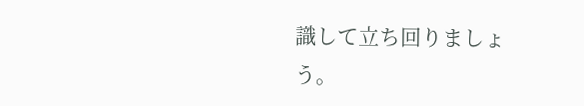識して立ち回りましょう。